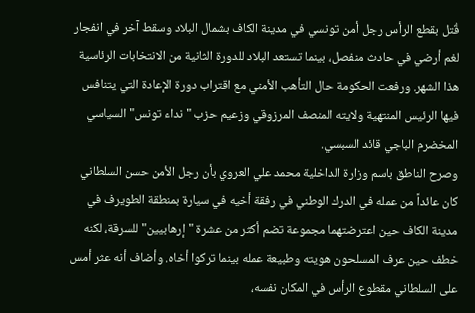قُتل بقطع الرأس رجل أمن تونسي في مدينة الكاف بشمال البلاد وسقط آخر في انفجار لغم أرضي في حادث منفصل، بينما تستعد البلاد للدورة الثانية من الانتخابات الرئاسية هذا الشهر. ورفعت الحكومة حال التأهب الأمني مع اقتراب دورة الإعادة التي يتنافس فيها الرئيس المنتهية ولايته المنصف المرزوقي وزعيم حزب "نداء تونس" السياسي المخضرم الباجي قائد السبسي.
وصرح الناطق باسم وزارة الداخلية محمد علي العروي بأن رجل الأمن حسن السلطاني كان عائداً من عمله في الدرك الوطني في رفقة أخيه في سيارة بمنطقة الطويرف في مدينة الكاف حين اعترضتهما مجموعة تضم أكثر من عشرة "إرهابيين" للسرقة، لكنه خطف حين عرف المسلحون هويته وطبيعة عمله بينما تركوا أخاه. وأضاف أنه عثر أمس على السلطاني مقطوع الرأس في المكان نفسه،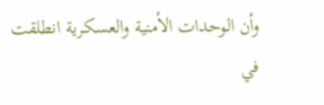وأن الوحدات الأمنية والعسكرية انطلقت في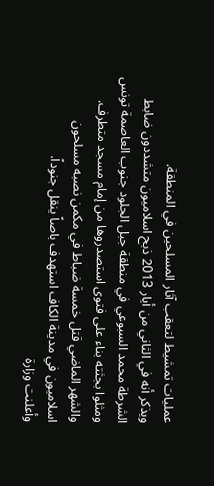عمليات تمشيط لتعقب آثار المسلحين في المنطقة.
ويذكر أنه في الثاني من أيار 2013 ذبح اسلاميون متشددون ضابط الشرطة محمد السبوعي في منطقة جبل الجلود جنوب العاصمة تونس ومثلوا بجثته بناء على فتوى استصدروها من إمام مسجد متطرف. والشهر الماضي قتل خمسة ضباط في مكمن نصبه مسلحون اسلاميون في مدينة الكاف استهدف باصاً ينقل جنوداً.
وأعلنت وزارة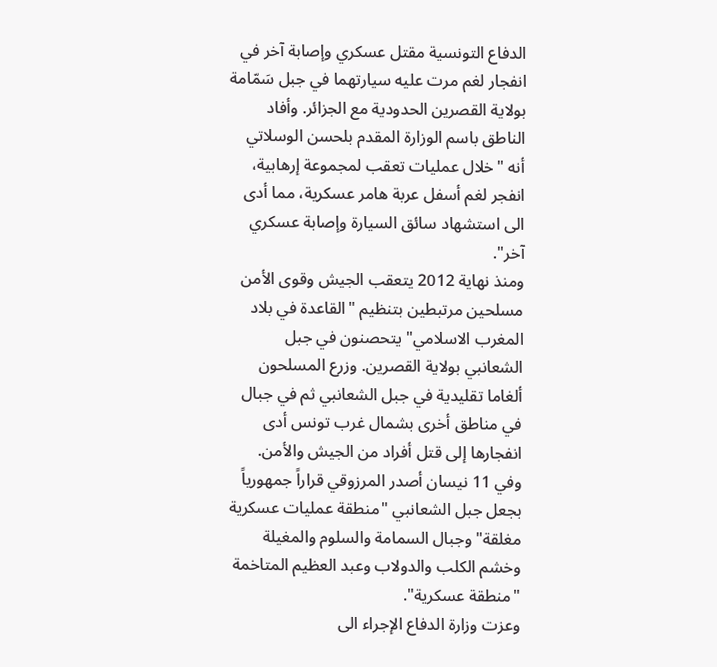الدفاع التونسية مقتل عسكري وإصابة آخر في انفجار لغم مرت عليه سيارتهما في جبل سَمّامة بولاية القصرين الحدودية مع الجزائر. وأفاد الناطق باسم الوزارة المقدم بلحسن الوسلاتي أنه "خلال عمليات تعقب لمجموعة إرهابية، انفجر لغم أسفل عربة هامر عسكرية، مما أدى الى استشهاد سائق السيارة وإصابة عسكري آخر".
ومنذ نهاية 2012 يتعقب الجيش وقوى الأمن مسلحين مرتبطين بتنظيم "القاعدة في بلاد المغرب الاسلامي" يتحصنون في جبل الشعانبي بولاية القصرين. وزرع المسلحون ألغاما تقليدية في جبل الشعانبي ثم في جبال في مناطق أخرى بشمال غرب تونس أدى انفجارها إلى قتل أفراد من الجيش والأمن.
وفي 11 نيسان أصدر المرزوقي قراراً جمهورياً بجعل جبل الشعانبي "منطقة عمليات عسكرية مغلقة" وجبال السمامة والسلوم والمغيلة وخشم الكلب والدولاب وعبد العظيم المتاخمة "منطقة عسكرية".
وعزت وزارة الدفاع الإجراء الى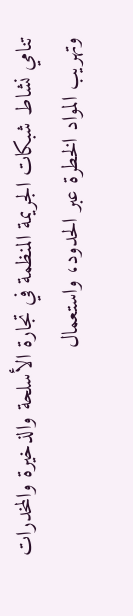تنامي نشاط شبكات الجريمة المنظمة في تجارة الأسلحة والذخيرة والمخدرات وتهريب المواد الخطرة عبر الحدود، واستعمال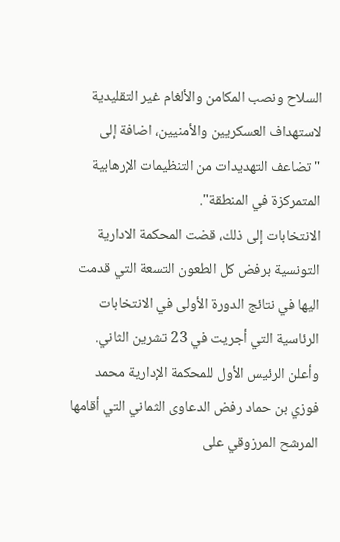السلاح ونصب المكامن والألغام غير التقليدية لاستهداف العسكريين والأمنيين، اضافة إلى "تضاعف التهديدات من التنظيمات الإرهابية المتمركزة في المنطقة".
الانتخابات إلى ذلك، قضت المحكمة الادارية التونسية برفض كل الطعون التسعة التي قدمت اليها في نتائج الدورة الأولى في الانتخابات الرئاسية التي أجريت في 23 تشرين الثاني. وأعلن الرئيس الأول للمحكمة الإدارية محمد فوزي بن حماد رفض الدعاوى الثماني التي أقامها المرشح المرزوقي على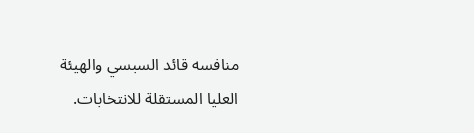منافسه قائد السبسي والهيئة العليا المستقلة للانتخابات.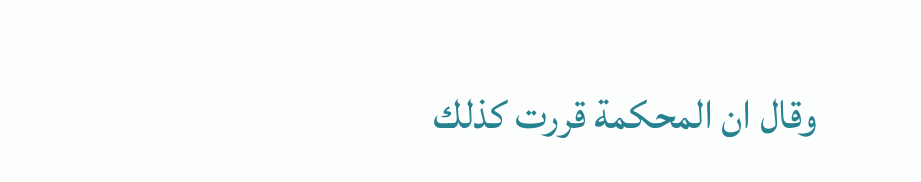وقال ان المحكمة قررت كذلك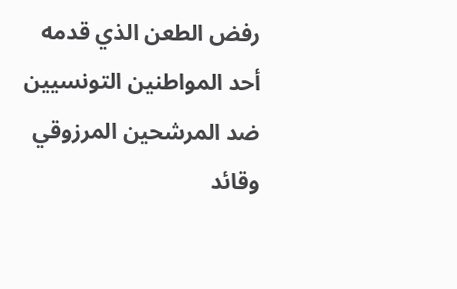رفض الطعن الذي قدمه أحد المواطنين التونسيين ضد المرشحين المرزوقي وقائد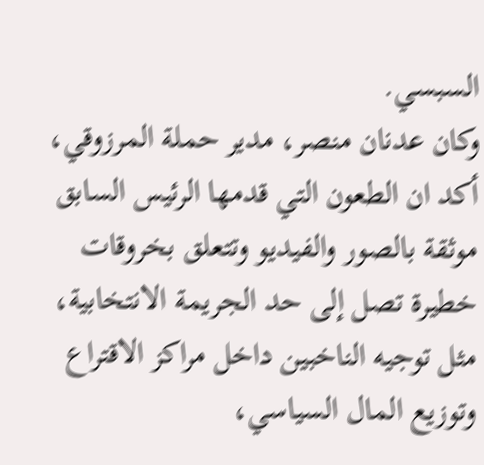السبسي.
وكان عدنان منصر، مدير حملة المرزوقي، أكد ان الطعون التي قدمها الرئيس السابق موثقة بالصور والفيديو وتتعلق بخروقات خطيرة تصل إلى حد الجريمة الانتخابية، مثل توجيه الناخبين داخل مراكز الاقتراع وتوزيع المال السياسي،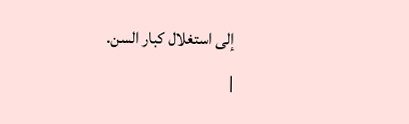إلى استغلال كبار السن.
|